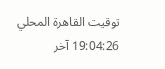توقيت القاهرة المحلي 19:04:26 آخر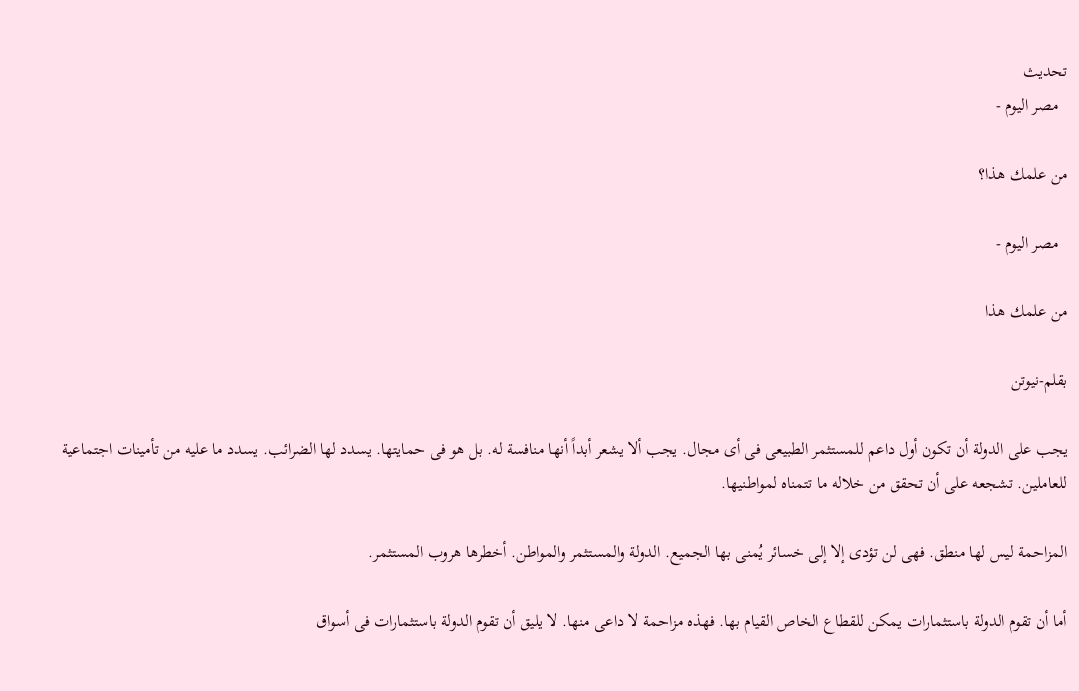تحديث
  مصر اليوم -

من علمك هذا؟

  مصر اليوم -

من علمك هذا

بقلم-نيوتن

يجب على الدولة أن تكون أول داعم للمستثمر الطبيعى فى أى مجال. يجب ألا يشعر أبداً أنها منافسة له. بل هو فى حمايتها. يسدد لها الضرائب. يسدد ما عليه من تأمينات اجتماعية للعاملين. تشجعه على أن تحقق من خلاله ما تتمناه لمواطنيها.

المزاحمة ليس لها منطق. فهى لن تؤدى إلا إلى خسائر يُمنى بها الجميع. الدولة والمستثمر والمواطن. أخطرها هروب المستثمر.

أما أن تقوم الدولة باستثمارات يمكن للقطاع الخاص القيام بها. فهذه مزاحمة لا داعى منها. لا يليق أن تقوم الدولة باستثمارات فى أسواق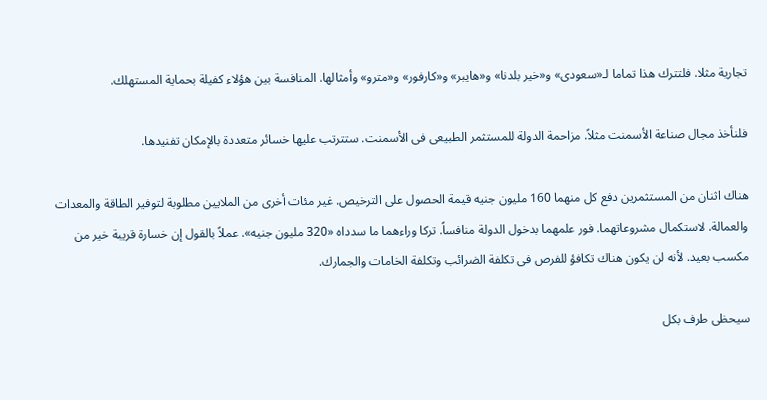تجارية مثلا. فلتترك هذا تماما لـ«سعودى» و«خير بلدنا» و«هايبر» و«كارفور» و«مترو» وأمثالها. المنافسة بين هؤلاء كفيلة بحماية المستهلك.

فلنأخذ مجال صناعة الأسمنت مثلاً. مزاحمة الدولة للمستثمر الطبيعى فى الأسمنت. ستترتب عليها خسائر متعددة بالإمكان تفنيدها.

هناك اثنان من المستثمرين دفع كل منهما 160 مليون جنيه قيمة الحصول على الترخيص. غير مئات أخرى من الملايين مطلوبة لتوفير الطاقة والمعدات والعمالة. لاستكمال مشروعاتهما. فور علمهما بدخول الدولة منافساً. تركا وراءهما ما سدداه «320 مليون جنيه». عملاً بالقول إن خسارة قريبة خير من مكسب بعيد. لأنه لن يكون هناك تكافؤ للفرص فى تكلفة الضرائب وتكلفة الخامات والجمارك.

سيحظى طرف بكل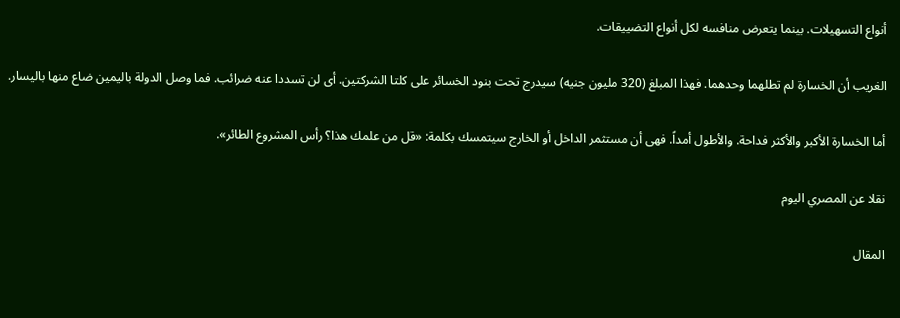أنواع التسهيلات. بينما يتعرض منافسه لكل أنواع التضييقات.

الغريب أن الخسارة لم تطلهما وحدهما. فهذا المبلغ (320 مليون جنيه) سيدرج تحت بنود الخسائر على كلتا الشركتين. أى لن تسددا عنه ضرائب. فما وصل الدولة باليمين ضاع منها باليسار.

أما الخسارة الأكبر والأكثر فداحة. والأطول أمداً. فهى أن مستثمر الداخل أو الخارج سيتمسك بكلمة: «قل من علمك هذا؟ رأس المشروع الطائر».

نقلا عن المصري اليوم

المقال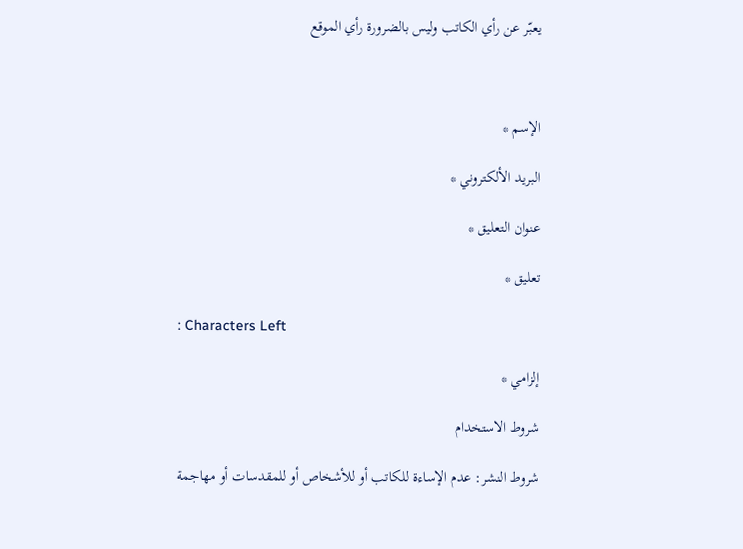يعبّر عن رأي الكاتب وليس بالضرورة رأي الموقع



الإسم *

البريد الألكتروني *

عنوان التعليق *

تعليق *

: Characters Left

إلزامي *

شروط الاستخدام

شروط النشر: عدم الإساءة للكاتب أو للأشخاص أو للمقدسات أو مهاجمة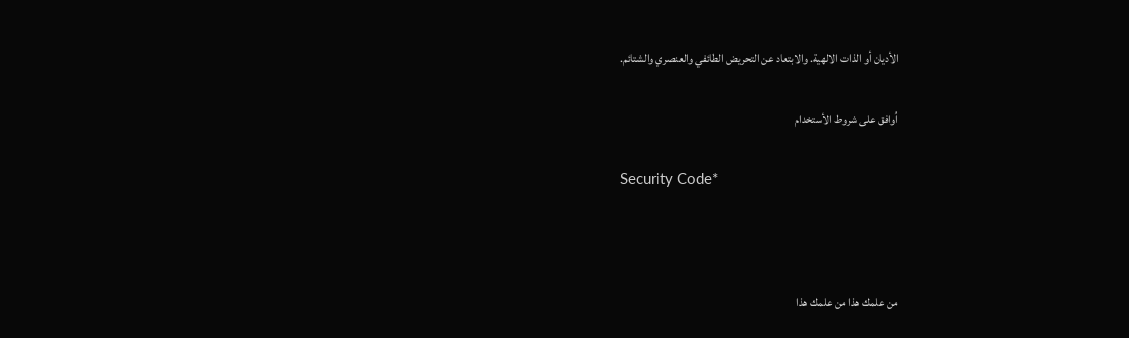الأديان أو الذات الالهية. والابتعاد عن التحريض الطائفي والعنصري والشتائم.

اُوافق على شروط الأستخدام

Security Code*



من علمك هذا من علمك هذا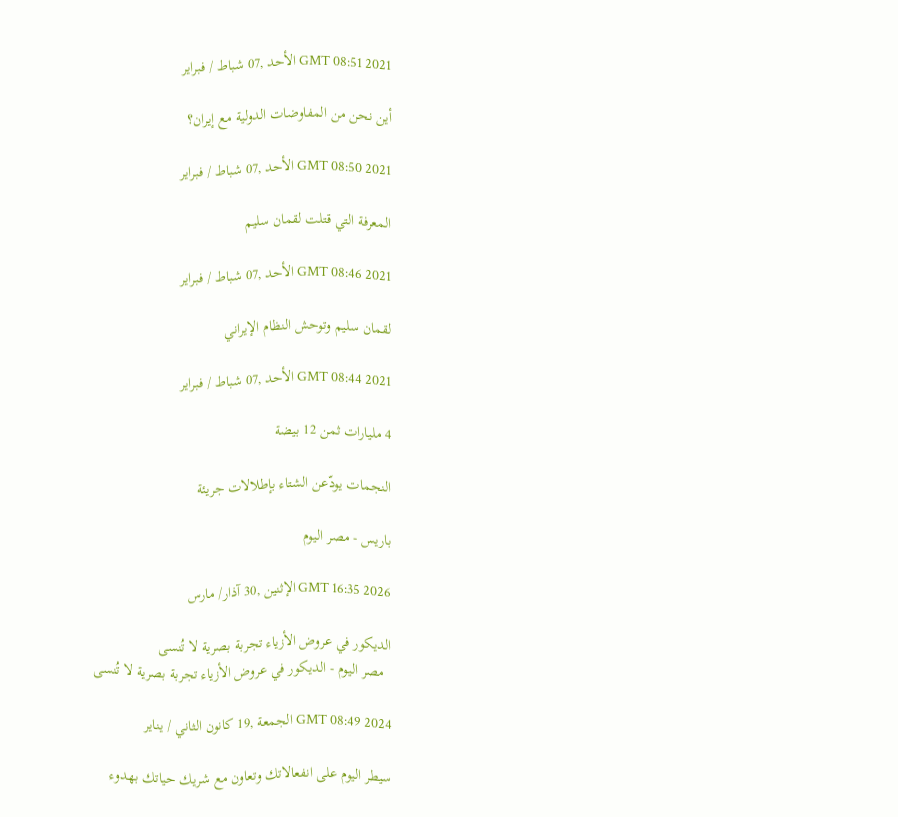GMT 08:51 2021 الأحد ,07 شباط / فبراير

أين نحن من المفاوضات الدولية مع إيران؟

GMT 08:50 2021 الأحد ,07 شباط / فبراير

المعرفة التي قتلت لقمان سليم

GMT 08:46 2021 الأحد ,07 شباط / فبراير

لقمان سليم وتوحش النظام الإيراني

GMT 08:44 2021 الأحد ,07 شباط / فبراير

4 مليارات ثمن 12 بيضة

النجمات يودّعن الشتاء بإطلالات جريئة

باريس - مصر اليوم

GMT 16:35 2026 الإثنين ,30 آذار/ مارس

الديكور في عروض الأزياء تجربة بصرية لا تُنسى
  مصر اليوم - الديكور في عروض الأزياء تجربة بصرية لا تُنسى

GMT 08:49 2024 الجمعة ,19 كانون الثاني / يناير

سيطر اليوم على انفعالاتك وتعاون مع شريك حياتك بهدوء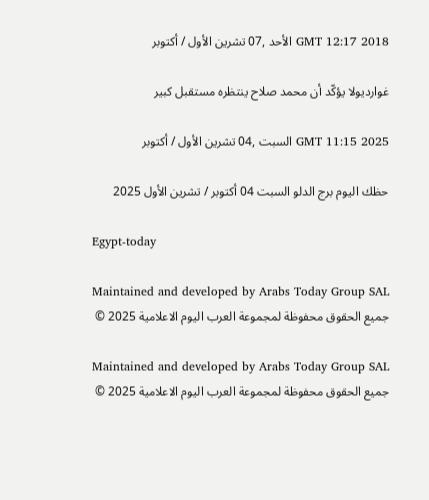GMT 12:17 2018 الأحد ,07 تشرين الأول / أكتوبر

غوارديولا يؤكّد أن محمد صلاح ينتظره مستقبل كبير

GMT 11:15 2025 السبت ,04 تشرين الأول / أكتوبر

حظك اليوم برج الدلو السبت 04 أكتوبر / تشرين الأول 2025

Egypt-today

Maintained and developed by Arabs Today Group SAL
جميع الحقوق محفوظة لمجموعة العرب اليوم الاعلامية 2025 ©

Maintained and developed by Arabs Today Group SAL
جميع الحقوق محفوظة لمجموعة العرب اليوم الاعلامية 2025 ©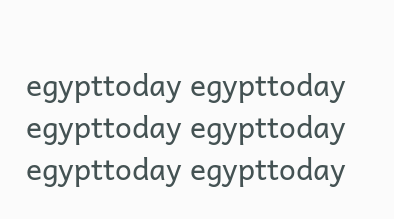egypttoday egypttoday egypttoday egypttoday
egypttoday egypttoday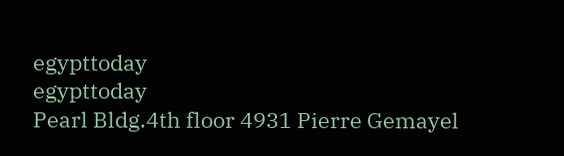egypttoday
egypttoday
Pearl Bldg.4th floor 4931 Pierre Gemayel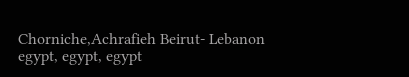Chorniche,Achrafieh Beirut- Lebanon
egypt, egypt, egypt